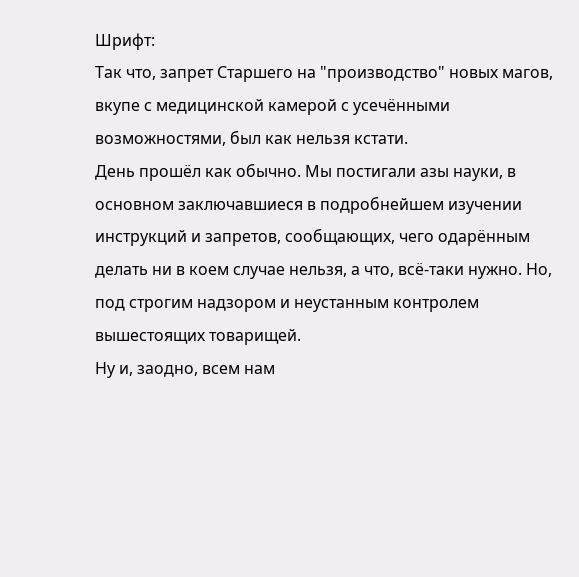Шрифт:
Так что, запрет Старшего на "производство" новых магов, вкупе с медицинской камерой с усечёнными возможностями, был как нельзя кстати.
День прошёл как обычно. Мы постигали азы науки, в основном заключавшиеся в подробнейшем изучении инструкций и запретов, сообщающих, чего одарённым делать ни в коем случае нельзя, а что, всё-таки нужно. Но, под строгим надзором и неустанным контролем вышестоящих товарищей.
Ну и, заодно, всем нам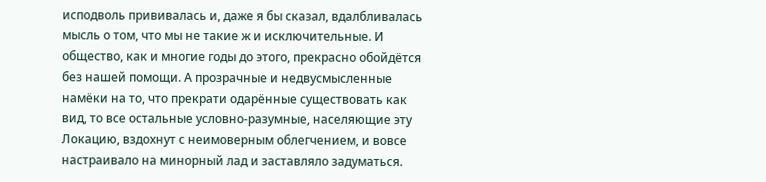исподволь прививалась и, даже я бы сказал, вдалбливалась мысль о том, что мы не такие ж и исключительные. И общество, как и многие годы до этого, прекрасно обойдётся без нашей помощи. А прозрачные и недвусмысленные намёки на то, что прекрати одарённые существовать как вид, то все остальные условно-разумные, населяющие эту Локацию, вздохнут с неимоверным облегчением, и вовсе настраивало на минорный лад и заставляло задуматься.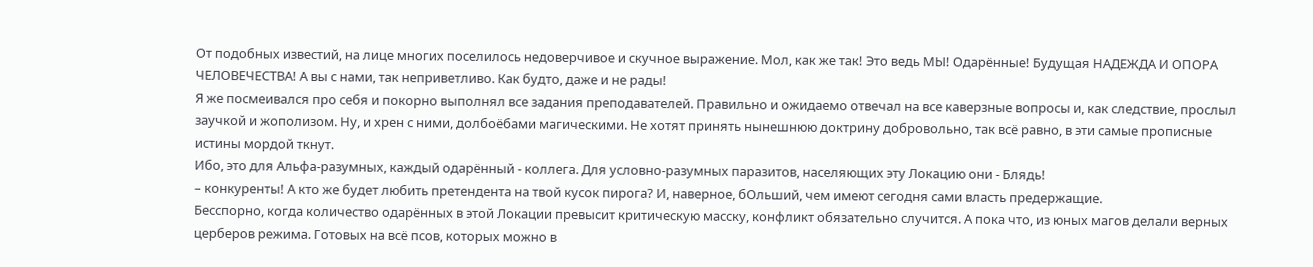От подобных известий, на лице многих поселилось недоверчивое и скучное выражение. Мол, как же так! Это ведь МЫ! Одарённые! Будущая НАДЕЖДА И ОПОРА ЧЕЛОВЕЧЕСТВА! А вы с нами, так неприветливо. Как будто, даже и не рады!
Я же посмеивался про себя и покорно выполнял все задания преподавателей. Правильно и ожидаемо отвечал на все каверзные вопросы и, как следствие, прослыл заучкой и жополизом. Ну, и хрен с ними, долбоёбами магическими. Не хотят принять нынешнюю доктрину добровольно, так всё равно, в эти самые прописные истины мордой ткнут.
Ибо, это для Альфа-разумных, каждый одарённый - коллега. Для условно-разумных паразитов, населяющих эту Локацию они - Блядь!
– конкуренты! А кто же будет любить претендента на твой кусок пирога? И, наверное, бОльший, чем имеют сегодня сами власть предержащие.
Бесспорно, когда количество одарённых в этой Локации превысит критическую масску, конфликт обязательно случится. А пока что, из юных магов делали верных церберов режима. Готовых на всё псов, которых можно в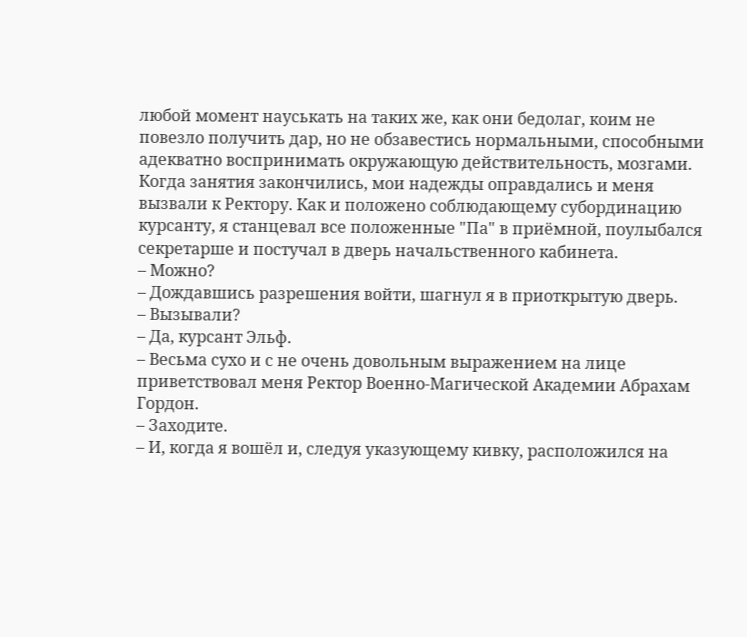любой момент науськать на таких же, как они бедолаг, коим не повезло получить дар, но не обзавестись нормальными, способными адекватно воспринимать окружающую действительность, мозгами.
Когда занятия закончились, мои надежды оправдались и меня вызвали к Ректору. Как и положено соблюдающему субординацию курсанту, я станцевал все положенные "Па" в приёмной, поулыбался секретарше и постучал в дверь начальственного кабинета.
– Можно?
– Дождавшись разрешения войти, шагнул я в приоткрытую дверь.
– Вызывали?
– Да, курсант Эльф.
– Весьма сухо и с не очень довольным выражением на лице приветствовал меня Ректор Военно-Магической Академии Абрахам Гордон.
– Заходите.
– И, когда я вошёл и, следуя указующему кивку, расположился на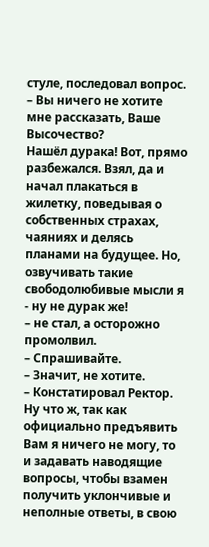стуле, последовал вопрос.
– Вы ничего не хотите мне рассказать, Ваше Высочество?
Нашёл дурака! Вот, прямо разбежался. Взял, да и начал плакаться в жилетку, поведывая о собственных страхах, чаяниях и делясь планами на будущее. Но, озвучивать такие свободолюбивые мысли я - ну не дурак же!
– не стал, а осторожно промолвил.
– Спрашивайте.
– Значит, не хотите.
– Констатировал Ректор. Ну что ж, так как официально предъявить Вам я ничего не могу, то и задавать наводящие вопросы, чтобы взамен получить уклончивые и неполные ответы, в свою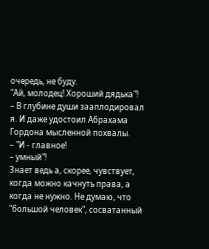очередь, не буду.
"Ай, молодец! Хороший дядька"!
– В глубине души зааплодировал я. И даже удостоил Абрахама Гордона мысленной похвалы.
– "И - главное!
– умный"!
Знает ведь а, скорее, чувствует, когда можно качнуть права, а когда не нужно. Не думаю, что "большой человек", сосватанный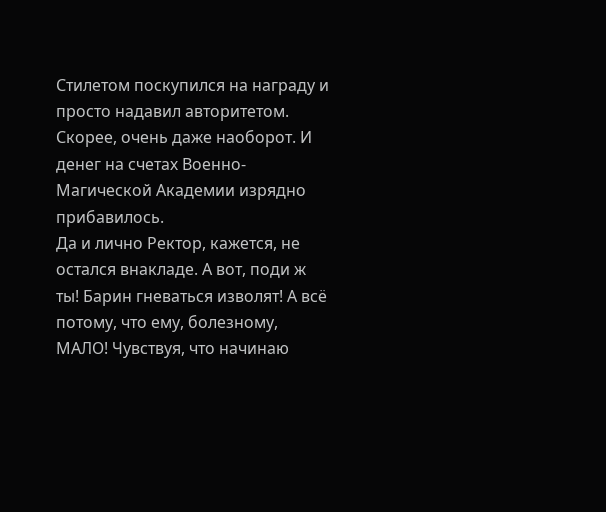Стилетом поскупился на награду и просто надавил авторитетом. Скорее, очень даже наоборот. И денег на счетах Военно-Магической Академии изрядно прибавилось.
Да и лично Ректор, кажется, не остался внакладе. А вот, поди ж ты! Барин гневаться изволят! А всё потому, что ему, болезному, МАЛО! Чувствуя, что начинаю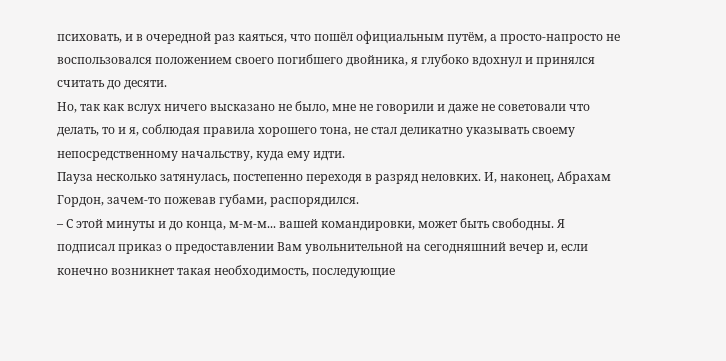психовать, и в очередной раз каяться, что пошёл официальным путём, а просто-напросто не воспользовался положением своего погибшего двойника, я глубоко вдохнул и принялся считать до десяти.
Но, так как вслух ничего высказано не было, мне не говорили и даже не советовали что делать, то и я, соблюдая правила хорошего тона, не стал деликатно указывать своему непосредственному начальству, куда ему идти.
Пауза несколько затянулась, постепенно переходя в разряд неловких. И, наконец, Абрахам Гордон, зачем-то пожевав губами, распорядился.
– С этой минуты и до конца, м-м-м... вашей командировки, может быть свободны. Я подписал приказ о предоставлении Вам увольнительной на сегодняшний вечер и, если конечно возникнет такая необходимость, последующие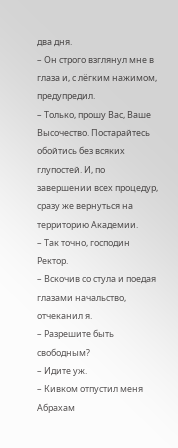два дня.
– Он строго взглянул мне в глаза и, с лёгким нажимом, предупредил.
– Только, прошу Вас, Ваше Высочество. Постарайтесь обойтись без всяких глупостей. И, по завершении всех процедур, сразу же вернуться на территорию Академии.
– Так точно, господин Ректор.
– Вскочив со стула и поедая глазами начальство, отчеканил я.
– Разрешите быть свободным?
– Идите уж.
– Кивком отпустил меня Абрахам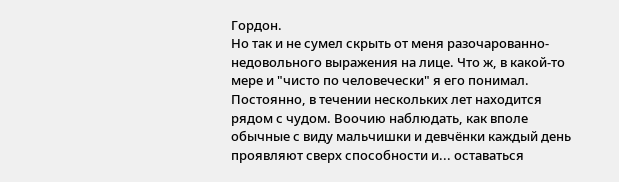Гордон.
Но так и не сумел скрыть от меня разочарованно-недовольного выражения на лице. Что ж, в какой-то мере и "чисто по человечески" я его понимал. Постоянно, в течении нескольких лет находится рядом с чудом. Воочию наблюдать, как вполе обычные с виду мальчишки и девчёнки каждый день проявляют сверх способности и... оставаться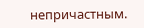непричастным.